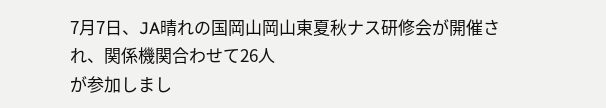7月7日、JA晴れの国岡山岡山東夏秋ナス研修会が開催され、関係機関合わせて26人
が参加しまし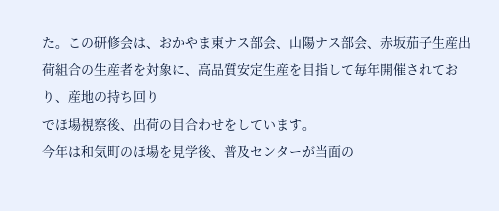た。この研修会は、おかやま東ナス部会、山陽ナス部会、赤坂茄子生産出荷組合の生産者を対象に、高品質安定生産を目指して毎年開催されており、産地の持ち回り
でほ場視察後、出荷の目合わせをしています。
今年は和気町のほ場を見学後、普及センターが当面の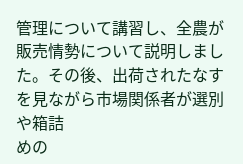管理について講習し、全農が販売情勢について説明しました。その後、出荷されたなすを見ながら市場関係者が選別や箱詰
めの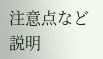注意点など説明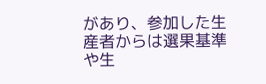があり、参加した生産者からは選果基準や生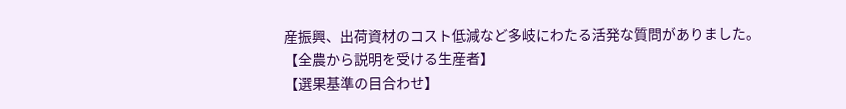産振興、出荷資材のコスト低減など多岐にわたる活発な質問がありました。
【全農から説明を受ける生産者】
【選果基準の目合わせ】